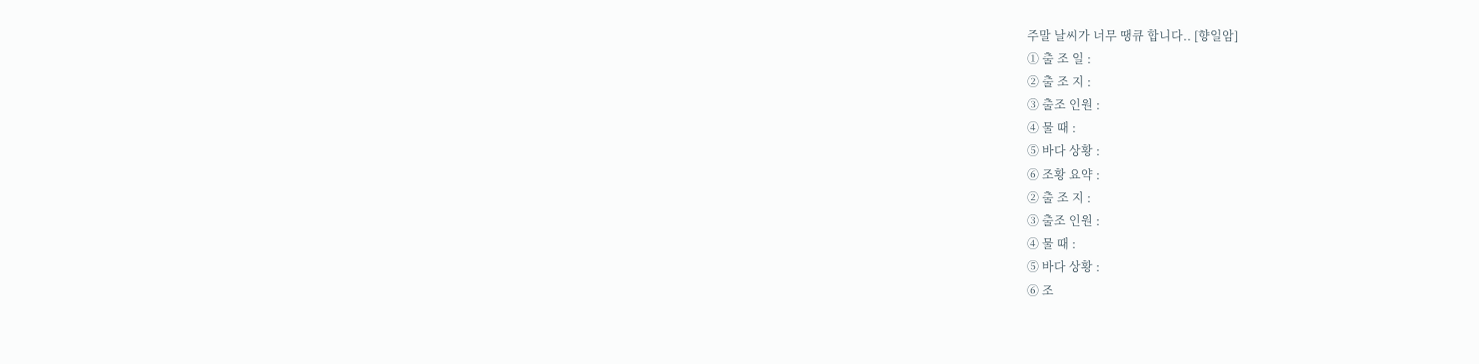주말 날씨가 너무 땡큐 합니다.. [향일암]
① 출 조 일 :
② 출 조 지 :
③ 출조 인원 :
④ 물 때 :
⑤ 바다 상황 :
⑥ 조황 요약 :
② 출 조 지 :
③ 출조 인원 :
④ 물 때 :
⑤ 바다 상황 :
⑥ 조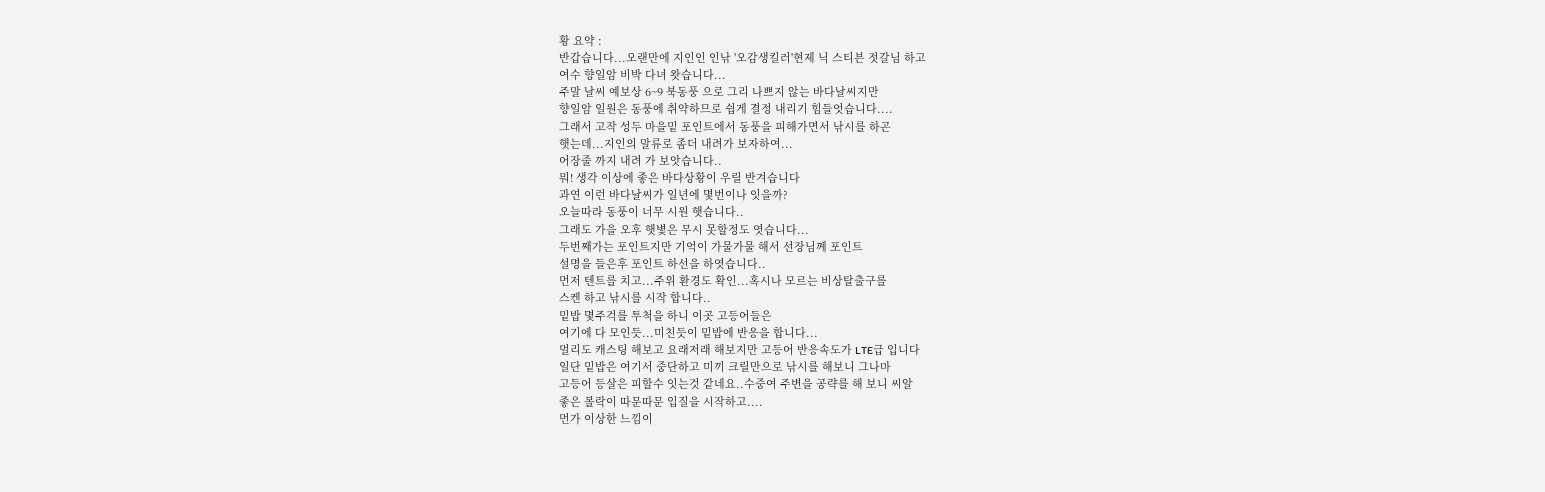황 요약 :
반갑습니다...오랜만에 지인인 인낚 '오감생킬러'현제 닉 스티븐 젓갈님 하고
여수 향일암 비박 다녀 왓습니다...
주말 날씨 예보상 6~9 북동풍 으로 그리 나쁘지 않는 바다날씨지만
향일암 일원은 동풍에 취약하므로 쉽게 결정 내리기 힘들엇습니다....
그래서 고작 성두 마을밑 포인트에서 동풍을 피해가면서 낚시를 하곤
햇는데...지인의 말류로 좀더 내려가 보자하여...
어장줄 까지 내려 가 보앗습니다..
뭐! 생각 이상에 좋은 바다상황이 우릴 반겨습니다
과연 이런 바다날씨가 일년에 몇번이나 잇을까?
오늘따라 동풍이 너무 시원 햇습니다..
그래도 가을 오후 햇볓은 무시 못할정도 엿습니다...
두번째가는 포인트지만 기억이 가물가물 해서 선장님께 포인트
설명을 들은후 포인트 하선을 하엿습니다..
먼저 텐트를 치고...주위 환경도 확인...혹시나 모르는 비상탈출구를
스켄 하고 낚시를 시작 합니다..
밑밥 몇주걱를 투척을 하니 이곳 고등어들은
여기에 다 모인듯...미친듯이 밑밥에 반응을 합니다...
멀리도 캐스팅 해보고 요래저래 해보지만 고등어 반응속도가 LTE급 입니다
일단 밑밥은 여기서 중단하고 미끼 크릴만으로 낚시를 해보니 그나마
고등어 등살은 피할수 잇는것 같네요..수중여 주변을 공략를 해 보니 씨알
좋은 볼락이 따문따문 입질을 시작하고....
먼가 이상한 느낌이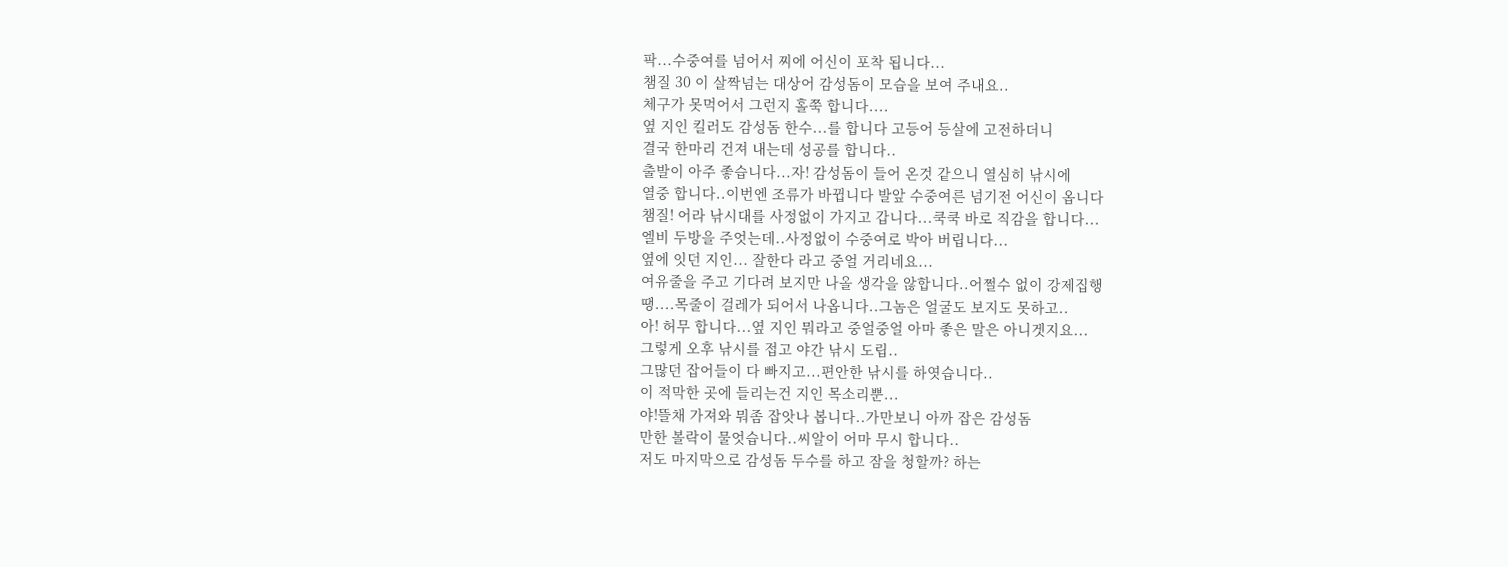팍...수중여를 넘어서 찌에 어신이 포착 됩니다...
챔질 30 이 살짝넘는 대상어 감성돔이 모습을 보여 주내요..
체구가 못먹어서 그런지 홀쭉 합니다....
옆 지인 킬러도 감성돔 한수...를 합니다 고등어 등살에 고전하더니
결국 한마리 건져 내는데 성공를 합니다..
출발이 아주 좋습니다...자! 감성돔이 들어 온것 같으니 열심히 낚시에
열중 합니다..이번엔 조류가 바뀝니다 발앞 수중여른 넘기전 어신이 옵니다
챔질! 어라 낚시대를 사정없이 가지고 갑니다...쿡쿡 바로 직감을 합니다...
엘비 두방을 주엇는데..사정없이 수중여로 박아 버립니다...
옆에 잇던 지인... 잘한다 라고 중얼 거리네요...
여유줄을 주고 기다려 보지만 나올 생각을 않합니다..어쩔수 없이 강제집행
땡....목줄이 걸레가 되어서 나옵니다..그놈은 얼굴도 보지도 못하고..
아! 허무 합니다...옆 지인 뭐라고 중얼중얼 아마 좋은 말은 아니겟지요...
그렇게 오후 낚시를 접고 야간 낚시 도립..
그많던 잡어들이 다 빠지고...편안한 낚시를 하엿습니다..
이 적막한 곳에 들리는건 지인 목소리뿐...
야!뜰채 가져와 뭐좀 잡앗나 봅니다..가만보니 아까 잡은 감성돔
만한 볼락이 물엇습니다..씨알이 어마 무시 합니다..
저도 마지막으로 감성돔 두수를 하고 잠을 청할까? 하는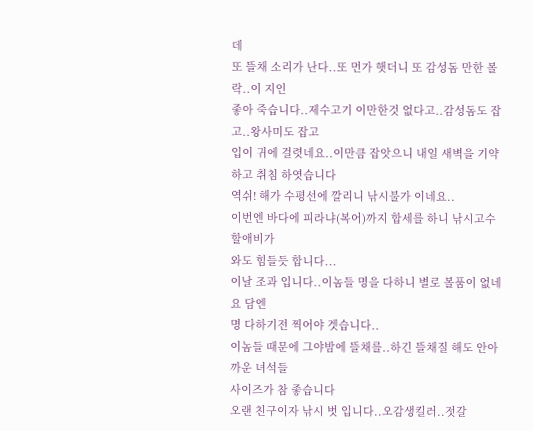데
또 뜰채 소리가 난다..또 먼가 햇더니 또 감성돔 만한 볼락..이 지인
좋아 죽습니다..제수고기 이만한것 없다고..감성돔도 잡고..왕사미도 잡고
입이 귀에 걸렷네요..이만큼 잡앗으니 내일 새벽을 기약하고 취침 하엿습니다
역쉬! 해가 수평선에 깔리니 낚시불가 이네요..
이번엔 바다에 피라냐(복어)까지 합세를 하니 낚시고수 할애비가
와도 힘들듯 합니다...
이날 조과 입니다..이놈들 명을 다하니 별로 볼품이 없네요 담엔
명 다하기전 찍어야 겟습니다..
이놈들 때문에 그야밤에 뜰채를..하긴 뜰채질 해도 안아까운 녀석들
사이즈가 참 좋습니다
오랜 친구이자 낚시 벗 입니다..오감생킬러..젓갈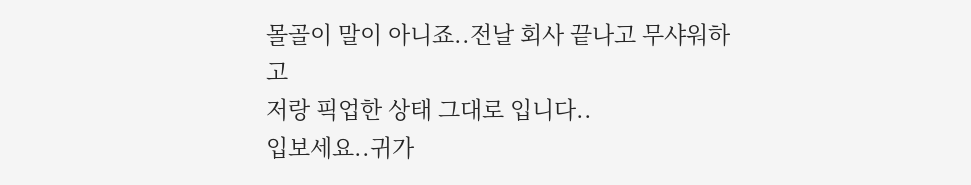몰골이 말이 아니죠..전날 회사 끝나고 무샤워하고
저랑 픽업한 상태 그대로 입니다..
입보세요..귀가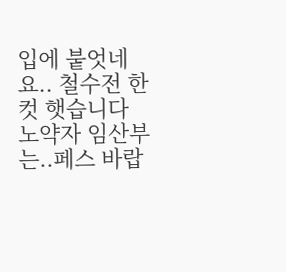입에 붙엇네요.. 철수전 한컷 햇습니다
노약자 임산부는..페스 바랍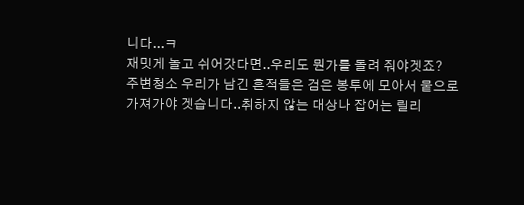니다...ㅋ
재밋게 놀고 쉬어갓다면..우리도 뭔가를 돌려 줘야겟죠?
주변청소 우리가 남긴 흔적들은 검은 봉투에 모아서 뭍으로
가져가야 겟습니다..취하지 않는 대상나 잡어는 릴리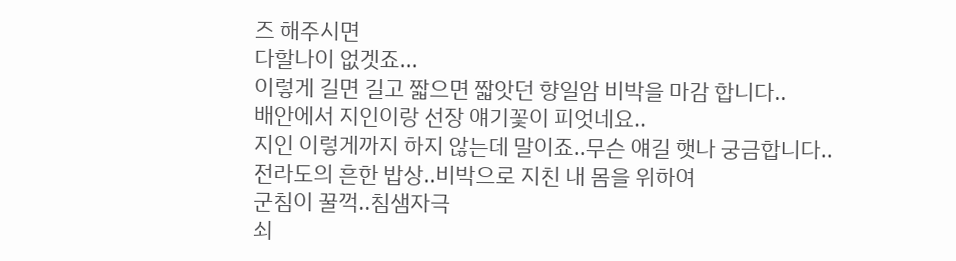즈 해주시면
다할나이 없겟죠...
이렇게 길면 길고 짧으면 짧앗던 향일암 비박을 마감 합니다..
배안에서 지인이랑 선장 얘기꽃이 피엇네요..
지인 이렇게까지 하지 않는데 말이죠..무슨 얘길 햇나 궁금합니다..
전라도의 흔한 밥상..비박으로 지친 내 몸을 위하여
군침이 꿀꺽..침샘자극
쇠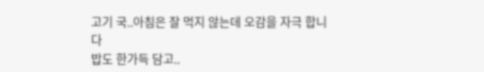고기 국..아침은 잘 먹지 않는데 오감을 자극 합니다
밥도 한가득 담고..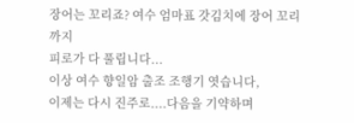장어는 꼬리죠? 여수 엄마표 갓김치에 장어 꼬리까지
피로가 다 풀립니다...
이상 여수 향일암 출조 조행기 엿습니다,
이제는 다시 진주로....다음을 기약하며